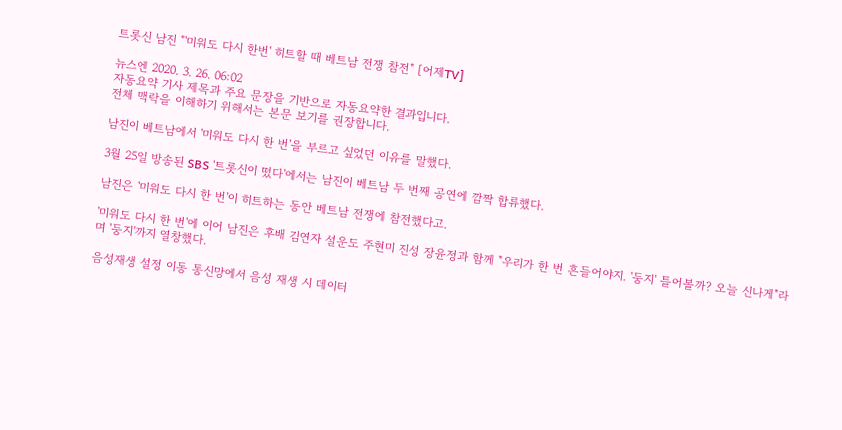트롯신 남진 "'미워도 다시 한번' 히트할 때 베트남 전쟁 참전" [어제TV]

뉴스엔 2020. 3. 26. 06:02
자동요약 기사 제목과 주요 문장을 기반으로 자동요약한 결과입니다.
전체 맥락을 이해하기 위해서는 본문 보기를 권장합니다.

남진이 베트남에서 '미워도 다시 한 번'을 부르고 싶었던 이유를 말했다.

3월 25일 방송된 SBS '트롯신이 떴다'에서는 남진이 베트남 두 번째 공연에 깜짝 합류했다.

남진은 '미워도 다시 한 번'이 히트하는 동안 베트남 전쟁에 참전했다고.

'미워도 다시 한 번'에 이어 남진은 후배 김연자 설운도 주현미 진성 장윤정과 함께 "우리가 한 번 흔들어야지. '둥지' 틀어볼까? 오늘 신나게"라며 '둥지'까지 열창했다.

음성재생 설정 이동 통신망에서 음성 재생 시 데이터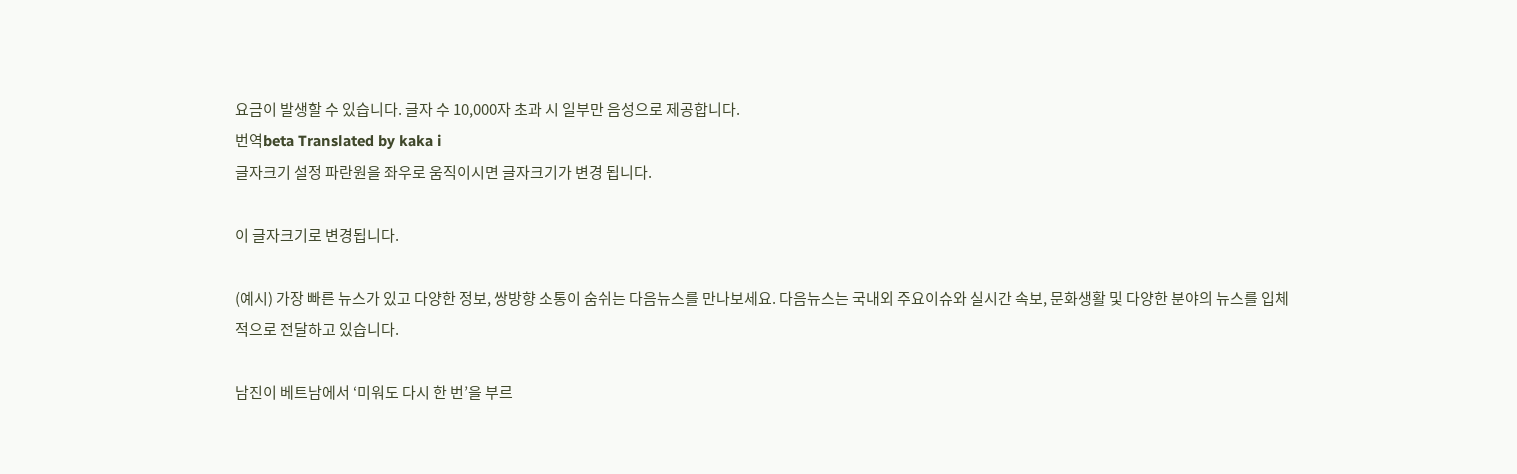요금이 발생할 수 있습니다. 글자 수 10,000자 초과 시 일부만 음성으로 제공합니다.
번역beta Translated by kaka i
글자크기 설정 파란원을 좌우로 움직이시면 글자크기가 변경 됩니다.

이 글자크기로 변경됩니다.

(예시) 가장 빠른 뉴스가 있고 다양한 정보, 쌍방향 소통이 숨쉬는 다음뉴스를 만나보세요. 다음뉴스는 국내외 주요이슈와 실시간 속보, 문화생활 및 다양한 분야의 뉴스를 입체적으로 전달하고 있습니다.

남진이 베트남에서 ‘미워도 다시 한 번’을 부르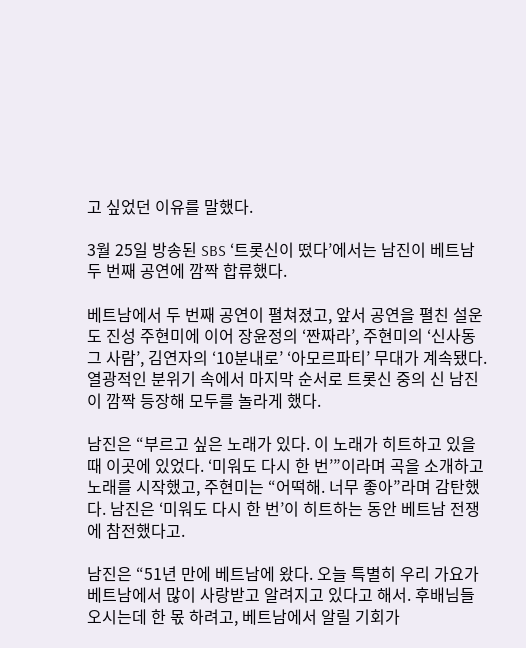고 싶었던 이유를 말했다.

3월 25일 방송된 SBS ‘트롯신이 떴다’에서는 남진이 베트남 두 번째 공연에 깜짝 합류했다.

베트남에서 두 번째 공연이 펼쳐졌고, 앞서 공연을 펼친 설운도 진성 주현미에 이어 장윤정의 ‘짠짜라’, 주현미의 ‘신사동 그 사람’, 김연자의 ‘10분내로’ ‘아모르파티’ 무대가 계속됐다. 열광적인 분위기 속에서 마지막 순서로 트롯신 중의 신 남진이 깜짝 등장해 모두를 놀라게 했다.

남진은 “부르고 싶은 노래가 있다. 이 노래가 히트하고 있을 때 이곳에 있었다. ‘미워도 다시 한 번’”이라며 곡을 소개하고 노래를 시작했고, 주현미는 “어떡해. 너무 좋아”라며 감탄했다. 남진은 ‘미워도 다시 한 번’이 히트하는 동안 베트남 전쟁에 참전했다고.

남진은 “51년 만에 베트남에 왔다. 오늘 특별히 우리 가요가 베트남에서 많이 사랑받고 알려지고 있다고 해서. 후배님들 오시는데 한 몫 하려고, 베트남에서 알릴 기회가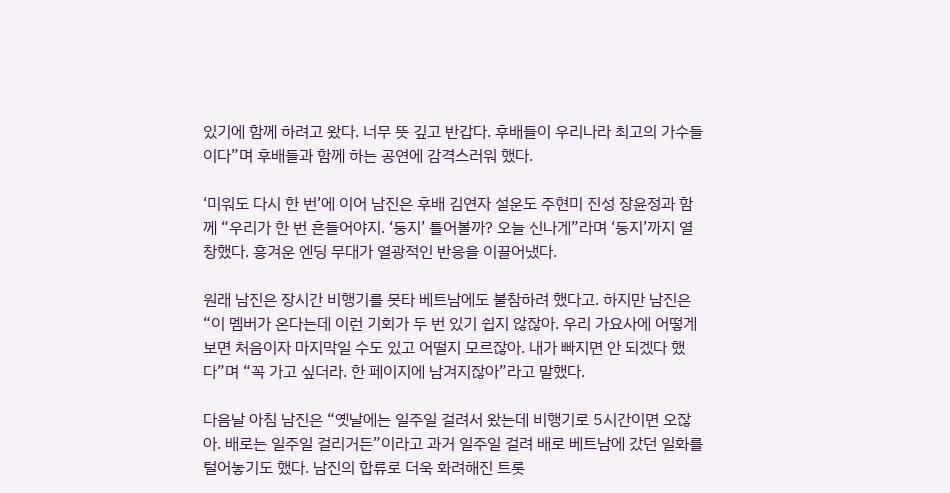있기에 함께 하려고 왔다. 너무 뜻 깊고 반갑다. 후배들이 우리나라 최고의 가수들이다”며 후배들과 함께 하는 공연에 감격스러워 했다.

‘미워도 다시 한 번’에 이어 남진은 후배 김연자 설운도 주현미 진성 장윤정과 함께 “우리가 한 번 흔들어야지. ‘둥지’ 틀어볼까? 오늘 신나게”라며 ‘둥지’까지 열창했다. 흥겨운 엔딩 무대가 열광적인 반응을 이끌어냈다.

원래 남진은 장시간 비행기를 못타 베트남에도 불참하려 했다고. 하지만 남진은 “이 멤버가 온다는데 이런 기회가 두 번 있기 쉽지 않잖아. 우리 가요사에 어떻게 보면 처음이자 마지막일 수도 있고 어떨지 모르잖아. 내가 빠지면 안 되겠다 했다”며 “꼭 가고 싶더라. 한 페이지에 남겨지잖아”라고 말했다.

다음날 아침 남진은 “옛날에는 일주일 걸려서 왔는데 비행기로 5시간이면 오잖아. 배로는 일주일 걸리거든”이라고 과거 일주일 걸려 배로 베트남에 갔던 일화를 털어놓기도 했다. 남진의 합류로 더욱 화려해진 트롯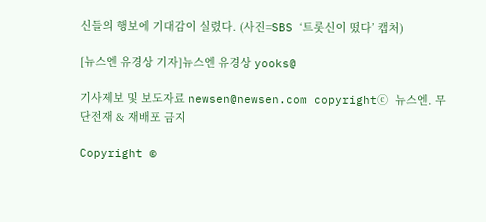신들의 행보에 기대감이 실렸다. (사진=SBS ‘트롯신이 떴다’ 캡처)

[뉴스엔 유경상 기자]뉴스엔 유경상 yooks@

기사제보 및 보도자료 newsen@newsen.com copyrightⓒ 뉴스엔. 무단전재 & 재배포 금지

Copyright ©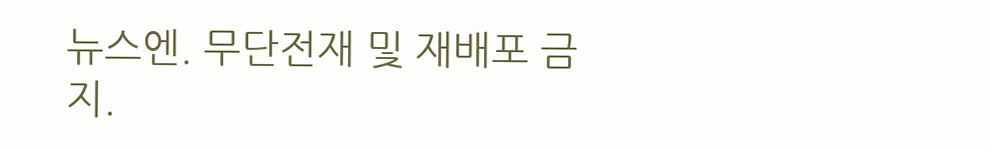뉴스엔. 무단전재 및 재배포 금지.